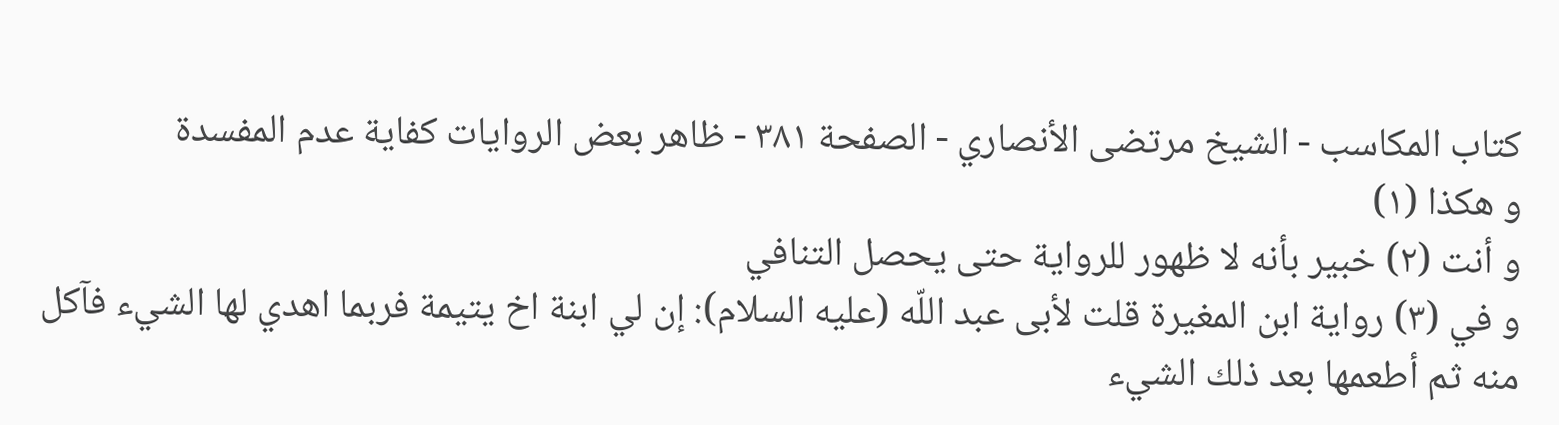كتاب المكاسب - الشيخ مرتضى الأنصاري - الصفحة ٣٨١ - ظاهر بعض الروايات كفاية عدم المفسدة
و هكذا (١)
و أنت (٢) خبير بأنه لا ظهور للرواية حتى يحصل التنافي
و في (٣) رواية ابن المغيرة قلت لأبى عبد اللّه (عليه السلام): إن لي ابنة اخ يتيمة فربما اهدي لها الشيء فآكل منه ثم أطعمها بعد ذلك الشيء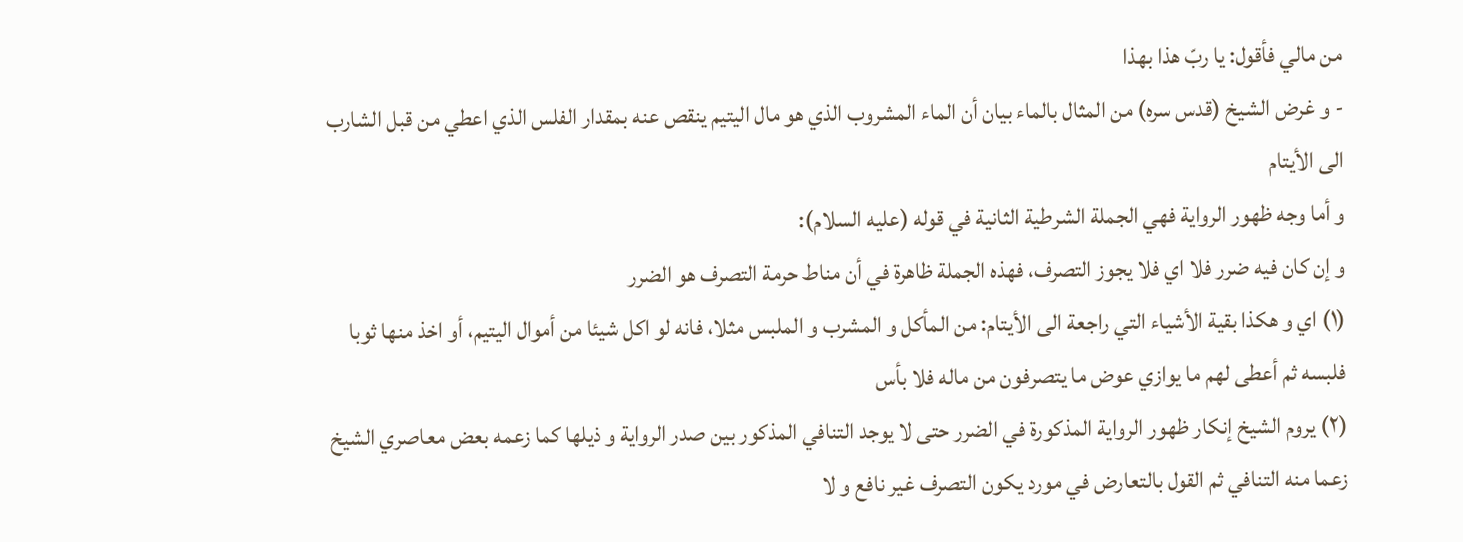من مالي فأقول: يا ربّ هذا بهذا
- و غرض الشيخ (قدس سره) من المثال بالماء بيان أن الماء المشروب الذي هو مال اليتيم ينقص عنه بمقدار الفلس الذي اعطي من قبل الشارب الى الأيتام
و أما وجه ظهور الرواية فهي الجملة الشرطية الثانية في قوله (عليه السلام):
و إن كان فيه ضرر فلا اي فلا يجوز التصرف، فهذه الجملة ظاهرة في أن مناط حرمة التصرف هو الضرر
(١) اي و هكذا بقية الأشياء التي راجعة الى الأيتام: من المأكل و المشرب و الملبس مثلا، فانه لو اكل شيئا من أموال اليتيم، أو اخذ منها ثوبا فلبسه ثم أعطى لهم ما يوازي عوض ما يتصرفون من ماله فلا بأس
(٢) يروم الشيخ إنكار ظهور الرواية المذكورة في الضرر حتى لا يوجد التنافي المذكور بين صدر الرواية و ذيلها كما زعمه بعض معاصري الشيخ زعما منه التنافي ثم القول بالتعارض في مورد يكون التصرف غير نافع و لا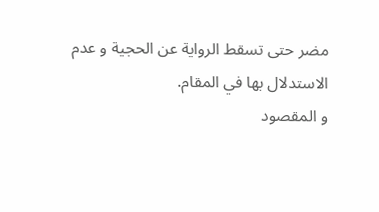مضر حتى تسقط الرواية عن الحجية و عدم الاستدلال بها في المقام.
و المقصود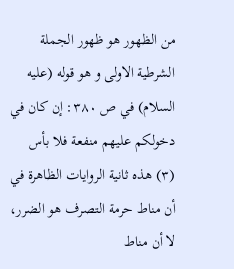من الظهور هو ظهور الجملة الشرطية الاولى و هو قوله (عليه السلام) في ص ٣٨٠: إن كان في دخولكم عليهم منفعة فلا بأس
(٣) هذه ثانية الروايات الظاهرة في أن مناط حرمة التصرف هو الضرر، لا أن مناط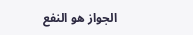الجواز هو النفع